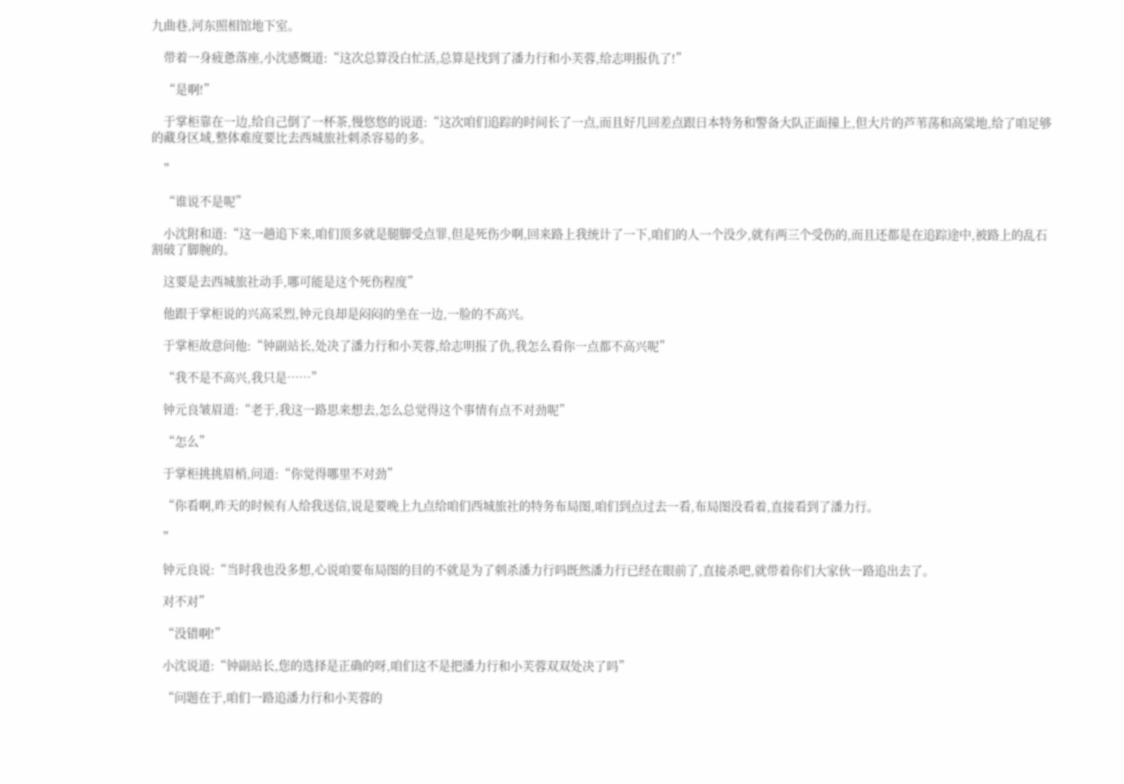九曲巷,河东照相馆地下室。

    带着一身疲惫落座,小沈感慨道:“这次总算没白忙活,总算是找到了潘力行和小芙蓉,给志明报仇了!”

    “是啊!”

    于掌柜靠在一边,给自己倒了一杯茶,慢悠悠的说道:“这次咱们追踪的时间长了一点,而且好几回差点跟日本特务和警备大队正面撞上,但大片的芦苇荡和高粱地,给了咱足够的藏身区域,整体难度要比去西城旅社刺杀容易的多。

    ”

    “谁说不是呢”

    小沈附和道:“这一趟追下来,咱们顶多就是腿脚受点罪,但是死伤少啊,回来路上我统计了一下,咱们的人一个没少,就有两三个受伤的,而且还都是在追踪途中,被路上的乱石割破了脚腕的。

    这要是去西城旅社动手,哪可能是这个死伤程度”

    他跟于掌柜说的兴高采烈,钟元良却是闷闷的坐在一边,一脸的不高兴。

    于掌柜故意问他:“钟副站长,处决了潘力行和小芙蓉,给志明报了仇,我怎么看你一点都不高兴呢”

    “我不是不高兴,我只是……”

    钟元良皱眉道:“老于,我这一路思来想去,怎么总觉得这个事情有点不对劲呢”

    “怎么”

    于掌柜挑挑眉梢,问道:“你觉得哪里不对劲”

    “你看啊,昨天的时候有人给我送信,说是要晚上九点给咱们西城旅社的特务布局图,咱们到点过去一看,布局图没看着,直接看到了潘力行。

    ”

    钟元良说:“当时我也没多想,心说咱要布局图的目的不就是为了刺杀潘力行吗既然潘力行已经在眼前了,直接杀吧,就带着你们大家伙一路追出去了。

    对不对”

    “没错啊!”

    小沈说道:“钟副站长,您的选择是正确的呀,咱们这不是把潘力行和小芙蓉双双处决了吗”

    “问题在于,咱们一路追潘力行和小芙蓉的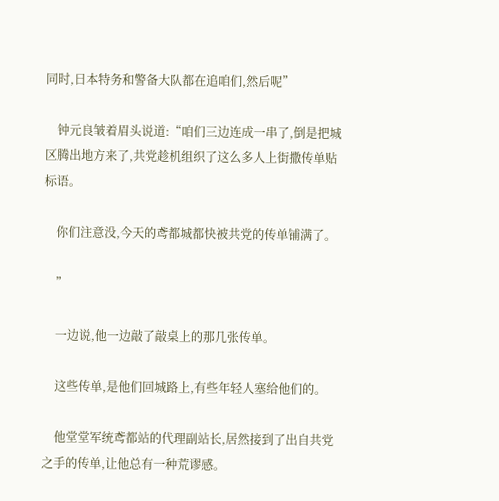同时,日本特务和警备大队都在追咱们,然后呢”

    钟元良皱着眉头说道:“咱们三边连成一串了,倒是把城区腾出地方来了,共党趁机组织了这么多人上街撒传单贴标语。

    你们注意没,今天的鸢都城都快被共党的传单铺满了。

    ”

    一边说,他一边敲了敲桌上的那几张传单。

    这些传单,是他们回城路上,有些年轻人塞给他们的。

    他堂堂军统鸢都站的代理副站长,居然接到了出自共党之手的传单,让他总有一种荒谬感。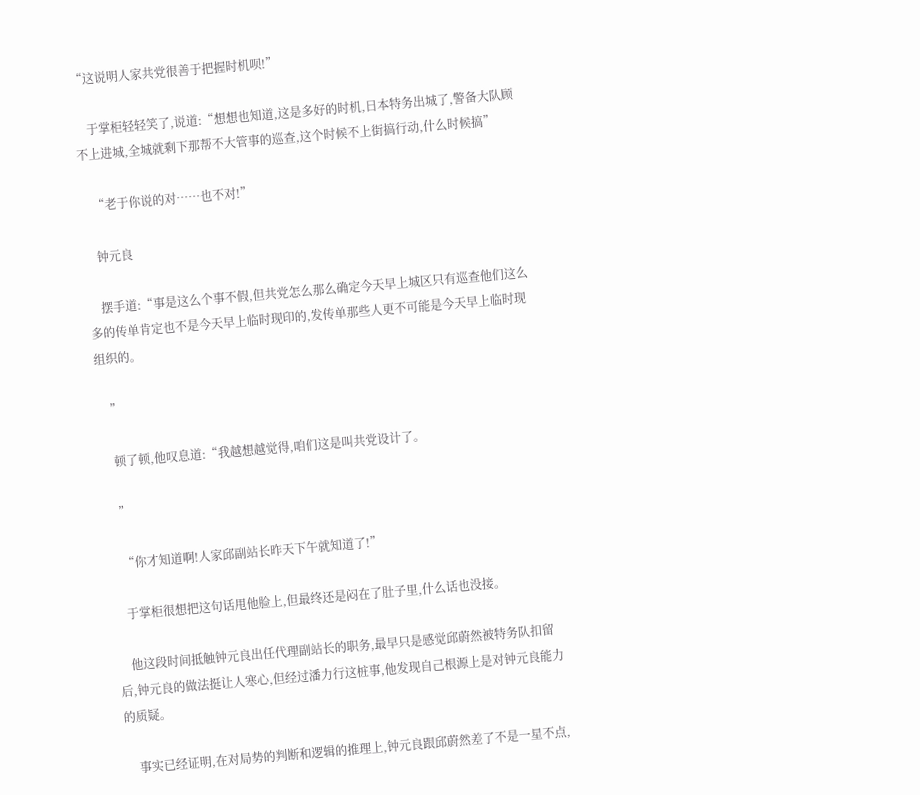“这说明人家共党很善于把握时机呗!”

    于掌柜轻轻笑了,说道:“想想也知道,这是多好的时机,日本特务出城了,警备大队顾不上进城,全城就剩下那帮不大管事的巡查,这个时候不上街搞行动,什么时候搞”

    “老于你说的对……也不对!”

    钟元良

    摆手道:“事是这么个事不假,但共党怎么那么确定今天早上城区只有巡查他们这么多的传单肯定也不是今天早上临时现印的,发传单那些人更不可能是今天早上临时现组织的。

    ”

    顿了顿,他叹息道:“我越想越觉得,咱们这是叫共党设计了。

    ”

    “你才知道啊!人家邱副站长昨天下午就知道了!”

    于掌柜很想把这句话甩他脸上,但最终还是闷在了肚子里,什么话也没接。

    他这段时间抵触钟元良出任代理副站长的职务,最早只是感觉邱蔚然被特务队扣留后,钟元良的做法挺让人寒心,但经过潘力行这桩事,他发现自己根源上是对钟元良能力的质疑。

    事实已经证明,在对局势的判断和逻辑的推理上,钟元良跟邱蔚然差了不是一星不点,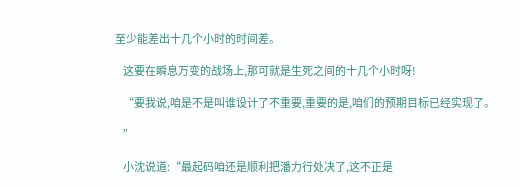至少能差出十几个小时的时间差。

    这要在瞬息万变的战场上,那可就是生死之间的十几个小时呀!

    “要我说,咱是不是叫谁设计了不重要,重要的是,咱们的预期目标已经实现了。

    ”

    小沈说道:“最起码咱还是顺利把潘力行处决了,这不正是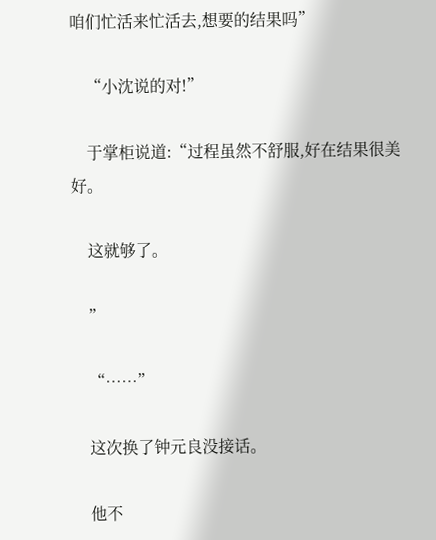咱们忙活来忙活去,想要的结果吗”

    “小沈说的对!”

    于掌柜说道:“过程虽然不舒服,好在结果很美好。

    这就够了。

    ”

    “……”

    这次换了钟元良没接话。

    他不